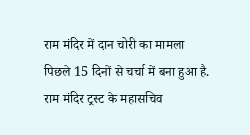राम मंदिर में दान चोरी का मामला पिछले 15 दिनों से चर्चा में बना हुआ है. राम मंदिर ट्रस्ट के महासचिव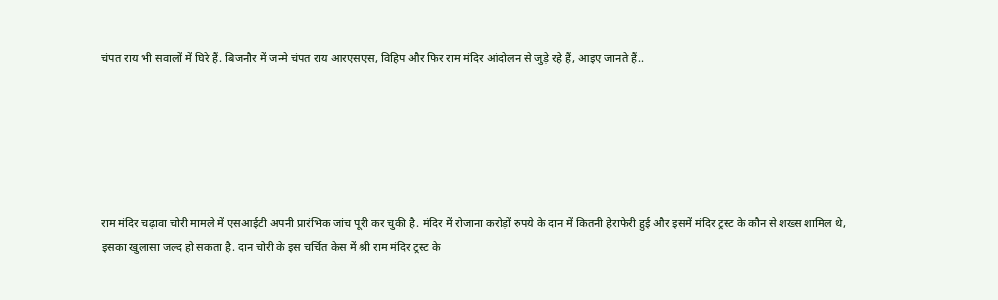चंपत राय भी सवालों में घिरे हैं. बिजनौर में जन्मे चंपत राय आरएसएस, विहिप और फिर राम मंदिर आंदोलन से जुड़े रहे हैं, आइए जानते हैं..






राम मंदिर चढ़ावा चोरी मामले में एसआईटी अपनी प्रारंभिक जांच पूरी कर चुकी है. मंदिर में रोजाना करोड़ों रुपये के दान में कितनी हेराफेरी हुई और इसमें मंदिर ट्रस्ट के कौन से शख्स शामिल थे, इसका खुलासा जल्द हो सकता है. दान चोरी के इस चर्चित केस में श्री राम मंदिर ट्रस्ट के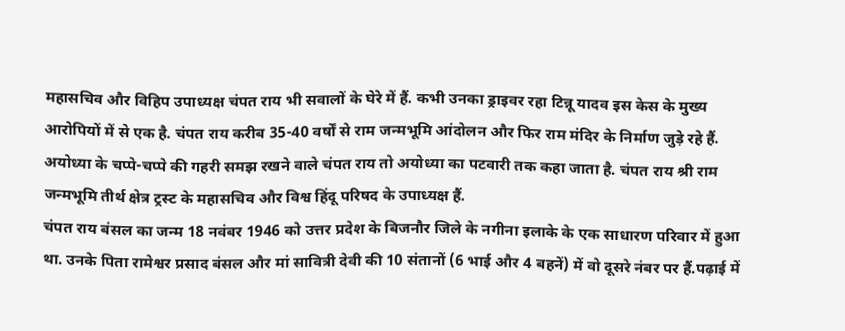महासचिव और विहिप उपाध्यक्ष चंपत राय भी सवालों के घेरे में हैं. कभी उनका ड्राइवर रहा टिन्नू यादव इस केस के मुख्य आरोपियों में से एक है. चंपत राय करीब 35-40 वर्षों से राम जन्मभूमि आंदोलन और फिर राम मंदिर के निर्माण जुड़े रहे हैं. अयोध्या के चप्पे-चप्पे की गहरी समझ रखने वाले चंपत राय तो अयोध्या का पटवारी तक कहा जाता है. चंपत राय श्री राम जन्मभूमि तीर्थ क्षेत्र ट्रस्ट के महासचिव और विश्व हिंदू परिषद के उपाध्यक्ष हैं.
चंपत राय बंसल का जन्म 18 नवंबर 1946 को उत्तर प्रदेश के बिजनौर जिले के नगीना इलाके के एक साधारण परिवार में हुआ था. उनके पिता रामेश्वर प्रसाद बंसल और मां सावित्री देवी की 10 संतानों (6 भाई और 4 बहनें) में वो दूसरे नंबर पर हैं.पढ़ाई में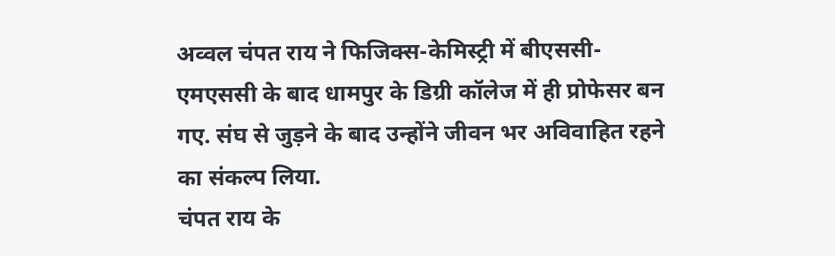अव्वल चंपत राय ने फिजिक्स-केमिस्ट्री में बीएससी-एमएससी के बाद धामपुर के डिग्री कॉलेज में ही प्रोफेसर बन गए. संघ से जुड़ने के बाद उन्होंने जीवन भर अविवाहित रहने का संकल्प लिया.
चंपत राय के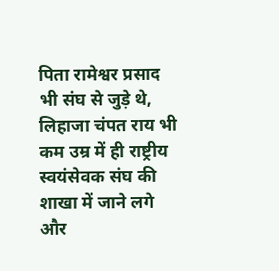पिता रामेश्वर प्रसाद भी संघ से जुड़े थे, लिहाजा चंपत राय भी कम उम्र में ही राष्ट्रीय स्वयंसेवक संघ की शाखा में जाने लगे और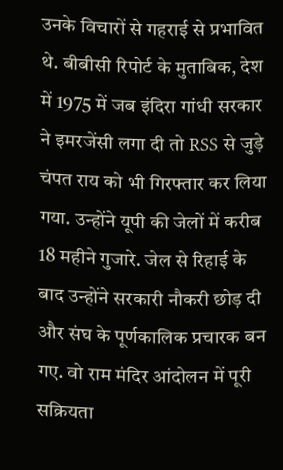उनके विचारों से गहराई से प्रभावित थे. बीबीसी रिपोर्ट के मुताबिक, देश में 1975 में जब इंदिरा गांधी सरकार ने इमरजेंसी लगा दी तो RSS से जुड़े चंपत राय को भी गिरफ्तार कर लिया गया. उन्होंने यूपी की जेलों में करीब 18 महीने गुजारे. जेल से रिहाई के बाद उन्होंने सरकारी नौकरी छोड़ दी और संघ के पूर्णकालिक प्रचारक बन गए. वो राम मंदिर आंदोलन में पूरी सक्रियता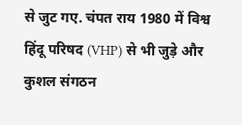से जुट गए. चंपत राय 1980 में विश्व हिंदू परिषद (VHP) से भी जुड़े और कुशल संगठन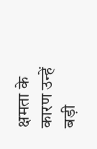क्षमता के कारण उन्हें बड़ी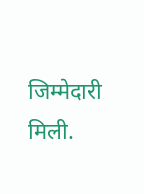जिम्मेदारी मिली.